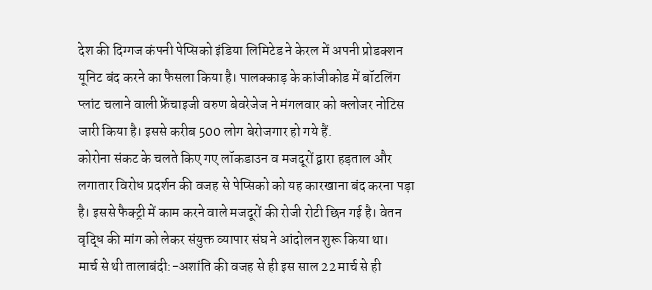देश की दिग्गज कंपनी पेप्सिको इंडिया लिमिटेड ने केरल में अपनी प्रोडक्शन यूनिट बंद करने का फैसला किया है। पालक्काड़ के कांजीकोड में बॉटलिंग प्लांट चलाने वाली फ्रेंचाइजी वरुण बेवरेजेज ने मंगलवार को क्लोजर नोटिस जारी किया है। इससे करीब 500 लोग बेरोजगार हो गये हैं.
कोरोना संकट के चलते किए गए लॉकडाउन व मजदूरों द्वारा हड़ताल और लगातार विरोध प्रदर्शन की वजह से पेप्सिको को यह कारखाना बंद करना पड़ा है। इससे फैक्ट्री में काम करने वाले मजदूरों की रोजी रोटी छिन गई है। वेतन वृद्धि की मांग को लेकर संयुक्त व्यापार संघ ने आंदोलन शुरू किया था।
मार्च से थी तालाबंदी:-अशांति की वजह से ही इस साल 22 मार्च से ही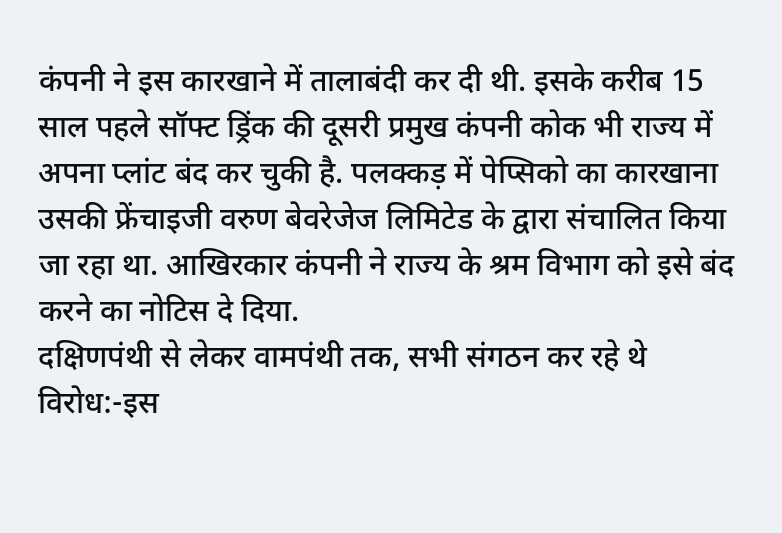कंपनी ने इस कारखाने में तालाबंदी कर दी थी. इसके करीब 15 साल पहले सॉफ्ट ड्रिंक की दूसरी प्रमुख कंपनी कोक भी राज्य में अपना प्लांट बंद कर चुकी है. पलक्कड़ में पेप्सिको का कारखाना उसकी फ्रेंचाइजी वरुण बेवरेजेज लिमिटेड के द्वारा संचालित किया जा रहा था. आखिरकार कंपनी ने राज्य के श्रम विभाग को इसे बंद करने का नोटिस दे दिया.
दक्षिणपंथी से लेकर वामपंथी तक, सभी संगठन कर रहे थे विरोध:-इस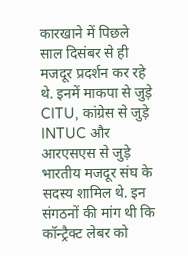कारखाने में पिछले साल दिसंबर से ही मजदूर प्रदर्शन कर रहे थे. इनमें माकपा से जुड़े CITU, कांग्रेस से जुड़े INTUC और आरएसएस से जुड़े भारतीय मजदूर संघ के सदस्य शामिल थे. इन संगठनों की मांग थी कि कॉन्ट्रैक्ट लेबर को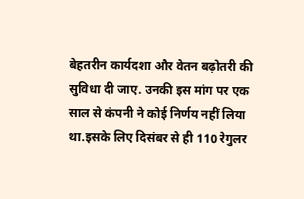बेहतरीन कार्यदशा और वेतन बढ़ोतरी की सुविधा दी जाए. उनकी इस मांग पर एक साल से कंपनी ने कोई निर्णय नहीं लिया था.इसके लिए दिसंबर से ही 110 रेगुलर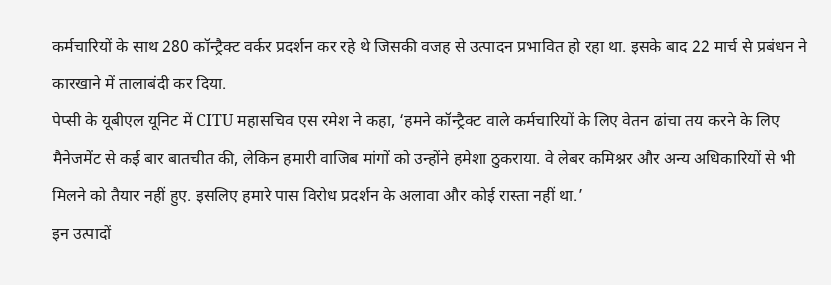कर्मचारियों के साथ 280 कॉन्ट्रैक्ट वर्कर प्रदर्शन कर रहे थे जिसकी वजह से उत्पादन प्रभावित हो रहा था. इसके बाद 22 मार्च से प्रबंधन ने कारखाने में तालाबंदी कर दिया.
पेप्सी के यूबीएल यूनिट में CITU महासचिव एस रमेश ने कहा, ‘हमने कॉन्ट्रैक्ट वाले कर्मचारियों के लिए वेतन ढांचा तय करने के लिए मैनेजमेंट से कई बार बातचीत की, लेकिन हमारी वाजिब मांगों को उन्होंने हमेशा ठुकराया. वे लेबर कमिश्नर और अन्य अधिकारियों से भी मिलने को तैयार नहीं हुए. इसलिए हमारे पास विरोध प्रदर्शन के अलावा और कोई रास्ता नहीं था.’
इन उत्पादों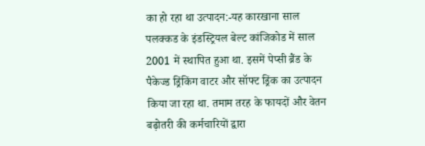का हो रहा था उत्पादन:-यह कारखाना साल पलक्कड के इंडस्ट्रियल बेल्ट कांजिकोड में साल 2001 में स्थापित हुआ था. इसमें पेप्सी ब्रैंड के पैकेज्ड ड्रिंकिंग वाटर और सॉफ्ट ड्रिंक का उत्पादन किया जा रहा था. तमाम तरह के फायदों और वेतन बढ़ोतरी की कर्मचारियों द्वारा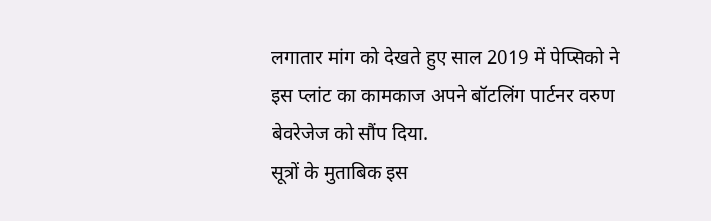लगातार मांग को देखते हुए साल 2019 में पेप्सिको ने इस प्लांट का कामकाज अपने बॉटलिंग पार्टनर वरुण बेवरेजेज को सौंप दिया.
सूत्रों के मुताबिक इस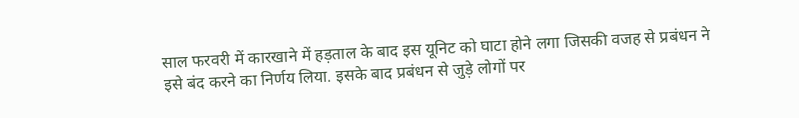साल फरवरी में कारखाने में हड़ताल के बाद इस यूनिट को घाटा होने लगा जिसकी वजह से प्रबंधन ने इसे बंद करने का निर्णय लिया. इसके बाद प्रबंधन से जुड़े लोगों पर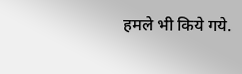हमले भी किये गये.